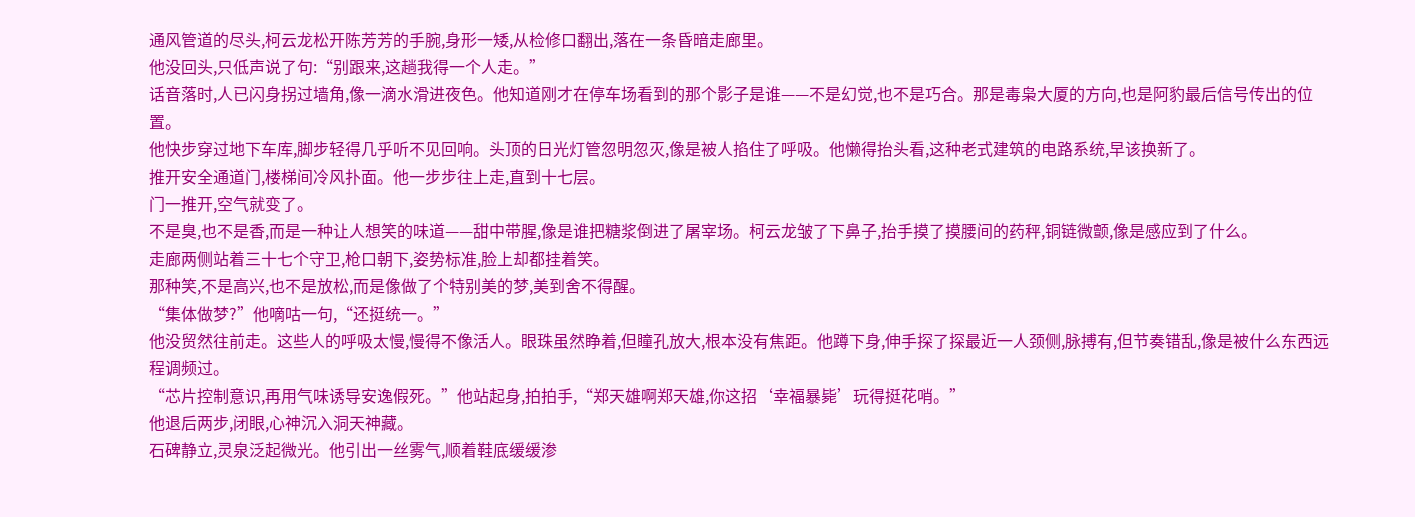通风管道的尽头,柯云龙松开陈芳芳的手腕,身形一矮,从检修口翻出,落在一条昏暗走廊里。
他没回头,只低声说了句:“别跟来,这趟我得一个人走。”
话音落时,人已闪身拐过墙角,像一滴水滑进夜色。他知道刚才在停车场看到的那个影子是谁——不是幻觉,也不是巧合。那是毒枭大厦的方向,也是阿豹最后信号传出的位置。
他快步穿过地下车库,脚步轻得几乎听不见回响。头顶的日光灯管忽明忽灭,像是被人掐住了呼吸。他懒得抬头看,这种老式建筑的电路系统,早该换新了。
推开安全通道门,楼梯间冷风扑面。他一步步往上走,直到十七层。
门一推开,空气就变了。
不是臭,也不是香,而是一种让人想笑的味道——甜中带腥,像是谁把糖浆倒进了屠宰场。柯云龙皱了下鼻子,抬手摸了摸腰间的药秤,铜链微颤,像是感应到了什么。
走廊两侧站着三十七个守卫,枪口朝下,姿势标准,脸上却都挂着笑。
那种笑,不是高兴,也不是放松,而是像做了个特别美的梦,美到舍不得醒。
“集体做梦?”他嘀咕一句,“还挺统一。”
他没贸然往前走。这些人的呼吸太慢,慢得不像活人。眼珠虽然睁着,但瞳孔放大,根本没有焦距。他蹲下身,伸手探了探最近一人颈侧,脉搏有,但节奏错乱,像是被什么东西远程调频过。
“芯片控制意识,再用气味诱导安逸假死。”他站起身,拍拍手,“郑天雄啊郑天雄,你这招‘幸福暴毙’玩得挺花哨。”
他退后两步,闭眼,心神沉入洞天神藏。
石碑静立,灵泉泛起微光。他引出一丝雾气,顺着鞋底缓缓渗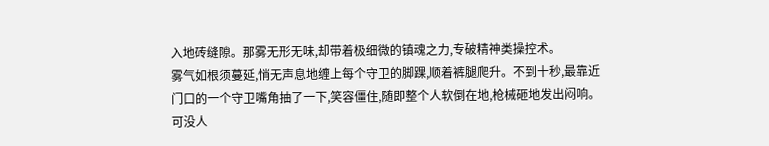入地砖缝隙。那雾无形无味,却带着极细微的镇魂之力,专破精神类操控术。
雾气如根须蔓延,悄无声息地缠上每个守卫的脚踝,顺着裤腿爬升。不到十秒,最靠近门口的一个守卫嘴角抽了一下,笑容僵住,随即整个人软倒在地,枪械砸地发出闷响。
可没人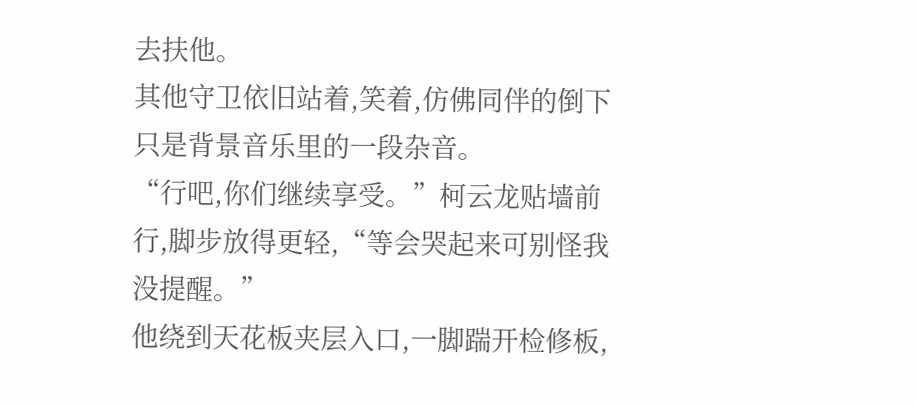去扶他。
其他守卫依旧站着,笑着,仿佛同伴的倒下只是背景音乐里的一段杂音。
“行吧,你们继续享受。”柯云龙贴墙前行,脚步放得更轻,“等会哭起来可别怪我没提醒。”
他绕到天花板夹层入口,一脚踹开检修板,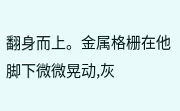翻身而上。金属格栅在他脚下微微晃动,灰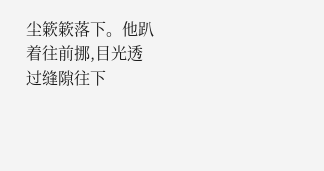尘簌簌落下。他趴着往前挪,目光透过缝隙往下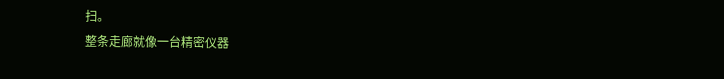扫。
整条走廊就像一台精密仪器